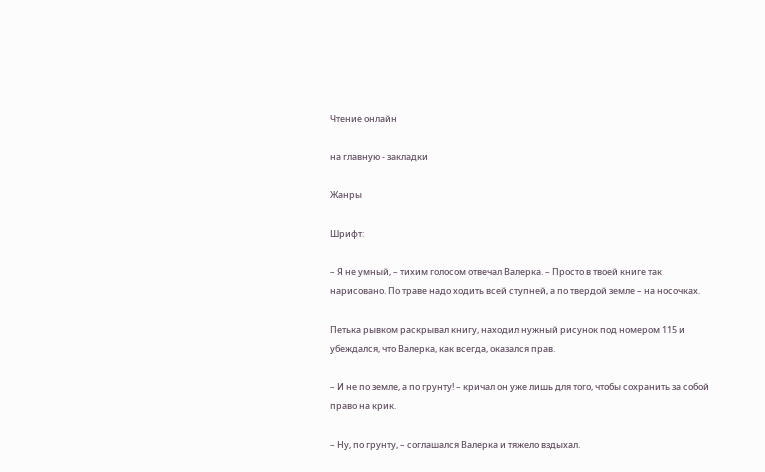Чтение онлайн

на главную - закладки

Жанры

Шрифт:

– Я не умный, – тихим голосом отвечал Валерка. – Просто в твоей книге так нарисовано. По траве надо ходить всей ступней, а по твердой земле – на носочках.

Петька рывком раскрывал книгу, находил нужный рисунок под номером 115 и убеждался, что Валерка, как всегда, оказался прав.

– И не по земле, а по грунту! – кричал он уже лишь для того, чтобы сохранить за собой право на крик.

– Ну, по грунту, – соглашался Валерка и тяжело вздыхал.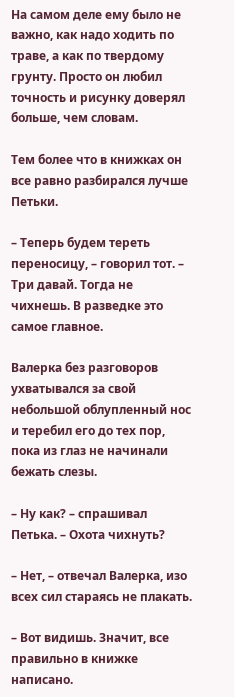На самом деле ему было не важно, как надо ходить по траве, а как по твердому грунту. Просто он любил точность и рисунку доверял больше, чем словам.

Тем более что в книжках он все равно разбирался лучше Петьки.

– Теперь будем тереть переносицу, – говорил тот. – Три давай. Тогда не чихнешь. В разведке это самое главное.

Валерка без разговоров ухватывался за свой небольшой облупленный нос и теребил его до тех пор, пока из глаз не начинали бежать слезы.

– Ну как? – спрашивал Петька. – Охота чихнуть?

– Нет, – отвечал Валерка, изо всех сил стараясь не плакать.

– Вот видишь. Значит, все правильно в книжке написано.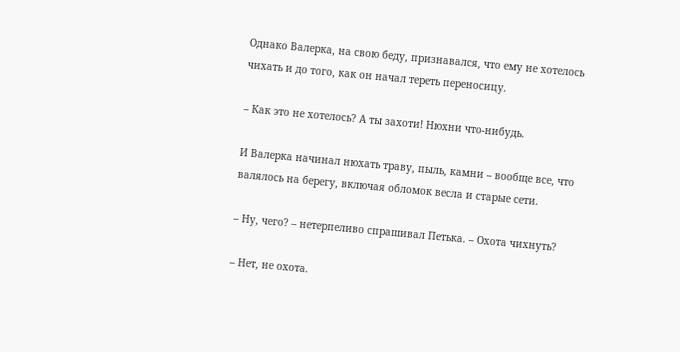Однако Валерка, на свою беду, признавался, что ему не хотелось чихать и до того, как он начал тереть переносицу.

– Как это не хотелось? А ты захоти! Нюхни что-нибудь.

И Валерка начинал нюхать траву, пыль, камни – вообще все, что валялось на берегу, включая обломок весла и старые сети.

– Ну, чего? – нетерпеливо спрашивал Петька. – Охота чихнуть?

– Нет, не охота.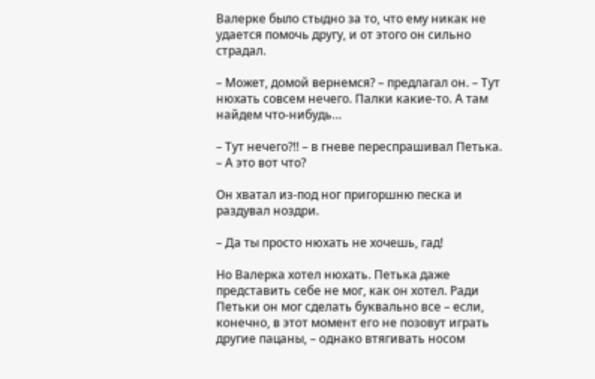Валерке было стыдно за то, что ему никак не удается помочь другу, и от этого он сильно страдал.

– Может, домой вернемся? – предлагал он. – Тут нюхать совсем нечего. Палки какие-то. А там найдем что-нибудь…

– Тут нечего?!! – в гневе переспрашивал Петька. – А это вот что?

Он хватал из-под ног пригоршню песка и раздувал ноздри.

– Да ты просто нюхать не хочешь, гад!

Но Валерка хотел нюхать. Петька даже представить себе не мог, как он хотел. Ради Петьки он мог сделать буквально все – если, конечно, в этот момент его не позовут играть другие пацаны, – однако втягивать носом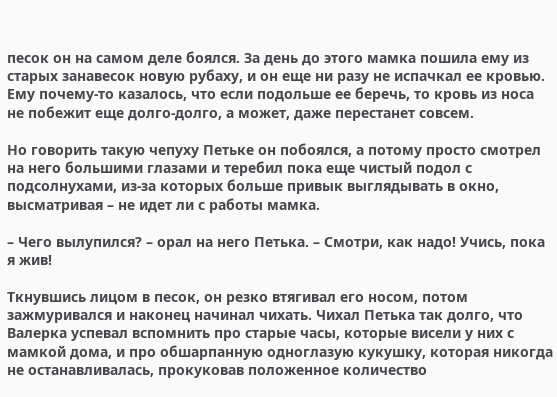песок он на самом деле боялся. За день до этого мамка пошила ему из старых занавесок новую рубаху, и он еще ни разу не испачкал ее кровью. Ему почему-то казалось, что если подольше ее беречь, то кровь из носа не побежит еще долго-долго, а может, даже перестанет совсем.

Но говорить такую чепуху Петьке он побоялся, а потому просто смотрел на него большими глазами и теребил пока еще чистый подол с подсолнухами, из-за которых больше привык выглядывать в окно, высматривая – не идет ли с работы мамка.

– Чего вылупился? – орал на него Петька. – Смотри, как надо! Учись, пока я жив!

Ткнувшись лицом в песок, он резко втягивал его носом, потом зажмуривался и наконец начинал чихать. Чихал Петька так долго, что Валерка успевал вспомнить про старые часы, которые висели у них с мамкой дома, и про обшарпанную одноглазую кукушку, которая никогда не останавливалась, прокуковав положенное количество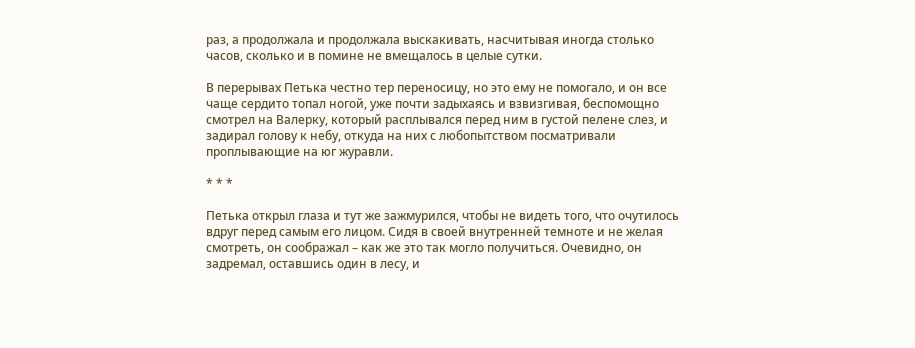раз, а продолжала и продолжала выскакивать, насчитывая иногда столько часов, сколько и в помине не вмещалось в целые сутки.

В перерывах Петька честно тер переносицу, но это ему не помогало, и он все чаще сердито топал ногой, уже почти задыхаясь и взвизгивая, беспомощно смотрел на Валерку, который расплывался перед ним в густой пелене слез, и задирал голову к небу, откуда на них с любопытством посматривали проплывающие на юг журавли.

* * *

Петька открыл глаза и тут же зажмурился, чтобы не видеть того, что очутилось вдруг перед самым его лицом. Сидя в своей внутренней темноте и не желая смотреть, он соображал – как же это так могло получиться. Очевидно, он задремал, оставшись один в лесу, и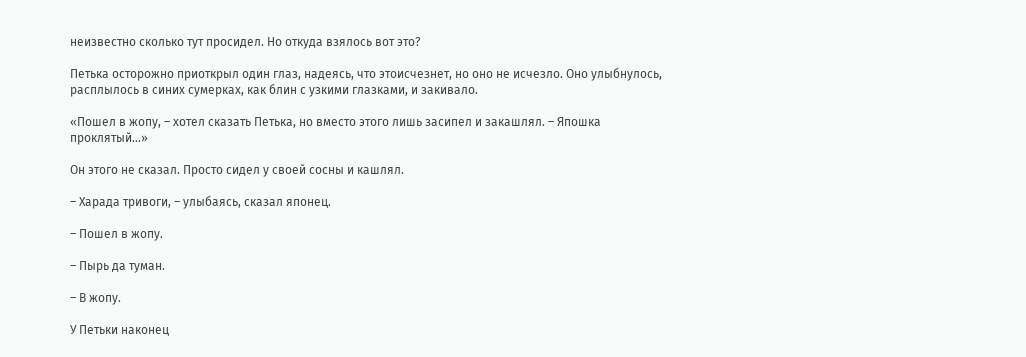неизвестно сколько тут просидел. Но откуда взялось вот это?

Петька осторожно приоткрыл один глаз, надеясь, что этоисчезнет, но оно не исчезло. Оно улыбнулось, расплылось в синих сумерках, как блин с узкими глазками, и закивало.

«Пошел в жопу, – хотел сказать Петька, но вместо этого лишь засипел и закашлял. – Япошка проклятый…»

Он этого не сказал. Просто сидел у своей сосны и кашлял.

– Харада тривоги, – улыбаясь, сказал японец.

– Пошел в жопу.

– Пырь да туман.

– В жопу.

У Петьки наконец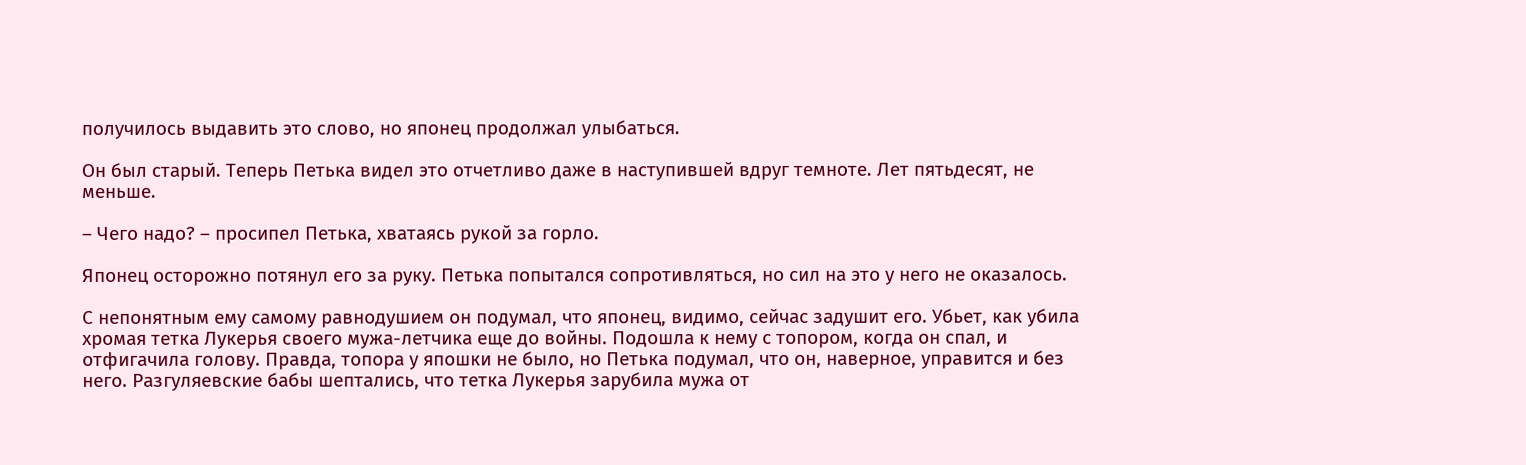получилось выдавить это слово, но японец продолжал улыбаться.

Он был старый. Теперь Петька видел это отчетливо даже в наступившей вдруг темноте. Лет пятьдесят, не меньше.

– Чего надо? – просипел Петька, хватаясь рукой за горло.

Японец осторожно потянул его за руку. Петька попытался сопротивляться, но сил на это у него не оказалось.

С непонятным ему самому равнодушием он подумал, что японец, видимо, сейчас задушит его. Убьет, как убила хромая тетка Лукерья своего мужа-летчика еще до войны. Подошла к нему с топором, когда он спал, и отфигачила голову. Правда, топора у япошки не было, но Петька подумал, что он, наверное, управится и без него. Разгуляевские бабы шептались, что тетка Лукерья зарубила мужа от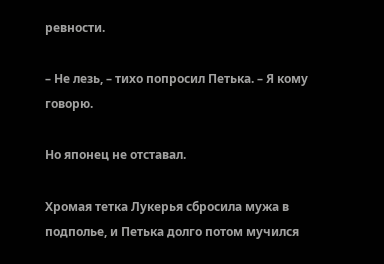ревности.

– Не лезь, – тихо попросил Петька. – Я кому говорю.

Но японец не отставал.

Хромая тетка Лукерья сбросила мужа в подполье, и Петька долго потом мучился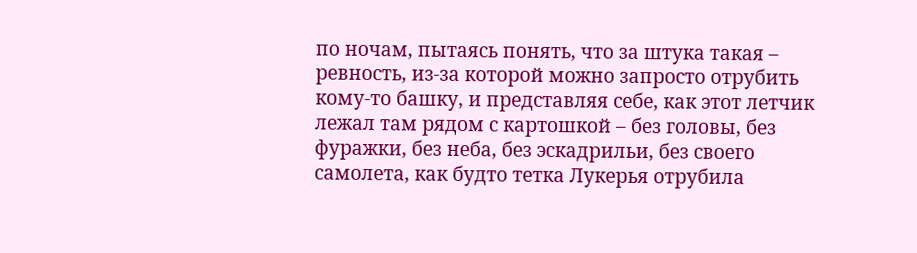по ночам, пытаясь понять, что за штука такая – ревность, из-за которой можно запросто отрубить кому-то башку, и представляя себе, как этот летчик лежал там рядом с картошкой – без головы, без фуражки, без неба, без эскадрильи, без своего самолета, как будто тетка Лукерья отрубила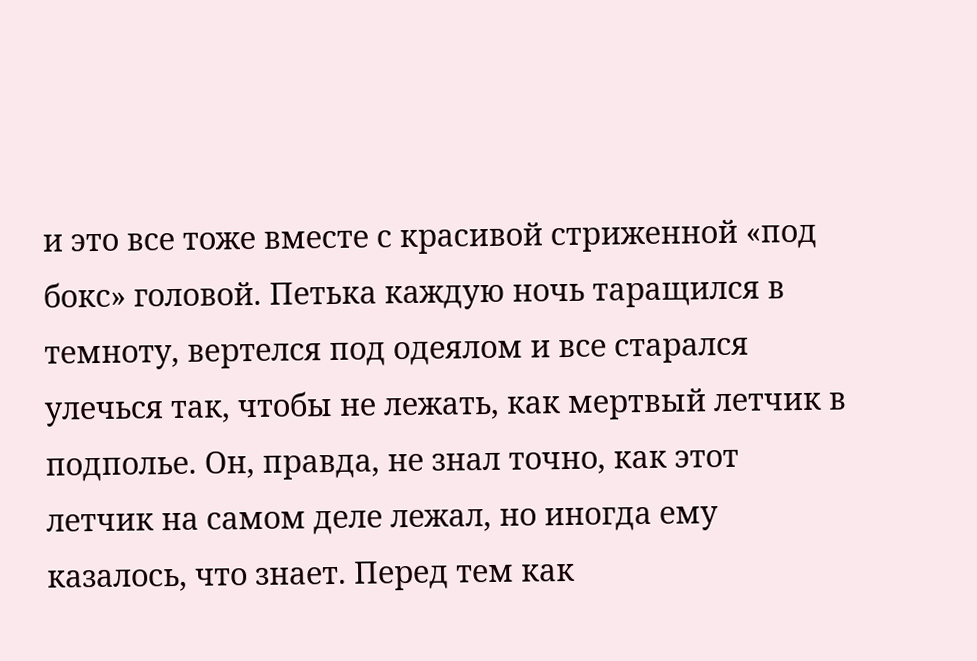и это все тоже вместе с красивой стриженной «под бокс» головой. Петька каждую ночь таращился в темноту, вертелся под одеялом и все старался улечься так, чтобы не лежать, как мертвый летчик в подполье. Он, правда, не знал точно, как этот летчик на самом деле лежал, но иногда ему казалось, что знает. Перед тем как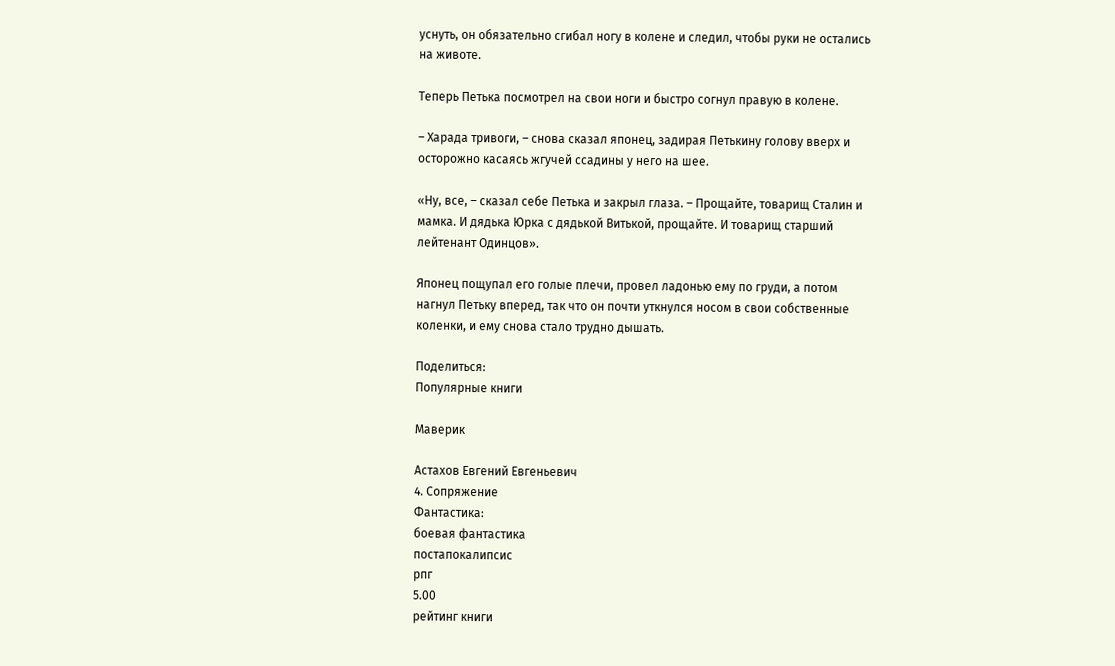уснуть, он обязательно сгибал ногу в колене и следил, чтобы руки не остались на животе.

Теперь Петька посмотрел на свои ноги и быстро согнул правую в колене.

– Харада тривоги, – снова сказал японец, задирая Петькину голову вверх и осторожно касаясь жгучей ссадины у него на шее.

«Ну, все, – сказал себе Петька и закрыл глаза. – Прощайте, товарищ Сталин и мамка. И дядька Юрка с дядькой Витькой, прощайте. И товарищ старший лейтенант Одинцов».

Японец пощупал его голые плечи, провел ладонью ему по груди, а потом нагнул Петьку вперед, так что он почти уткнулся носом в свои собственные коленки, и ему снова стало трудно дышать.

Поделиться:
Популярные книги

Маверик

Астахов Евгений Евгеньевич
4. Сопряжение
Фантастика:
боевая фантастика
постапокалипсис
рпг
5.00
рейтинг книги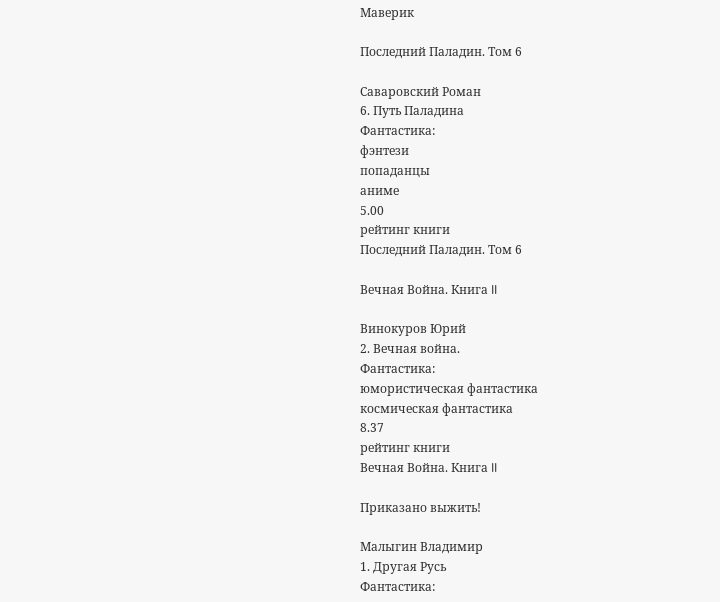Маверик

Последний Паладин. Том 6

Саваровский Роман
6. Путь Паладина
Фантастика:
фэнтези
попаданцы
аниме
5.00
рейтинг книги
Последний Паладин. Том 6

Вечная Война. Книга II

Винокуров Юрий
2. Вечная война.
Фантастика:
юмористическая фантастика
космическая фантастика
8.37
рейтинг книги
Вечная Война. Книга II

Приказано выжить!

Малыгин Владимир
1. Другая Русь
Фантастика: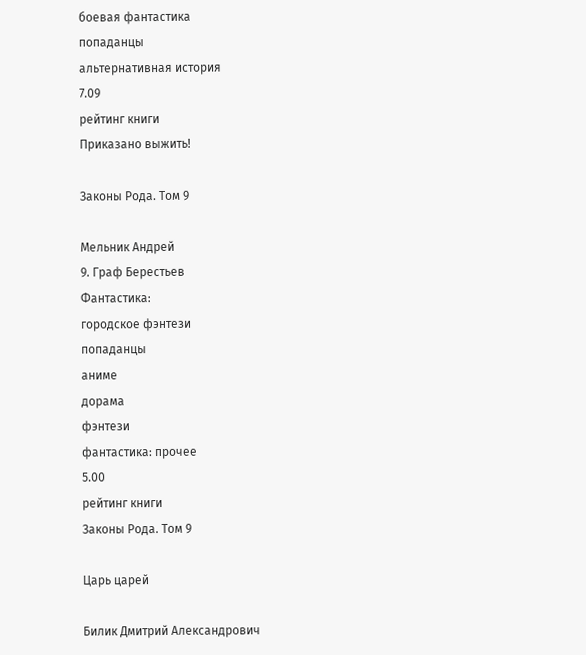боевая фантастика
попаданцы
альтернативная история
7.09
рейтинг книги
Приказано выжить!

Законы Рода. Том 9

Мельник Андрей
9. Граф Берестьев
Фантастика:
городское фэнтези
попаданцы
аниме
дорама
фэнтези
фантастика: прочее
5.00
рейтинг книги
Законы Рода. Том 9

Царь царей

Билик Дмитрий Александрович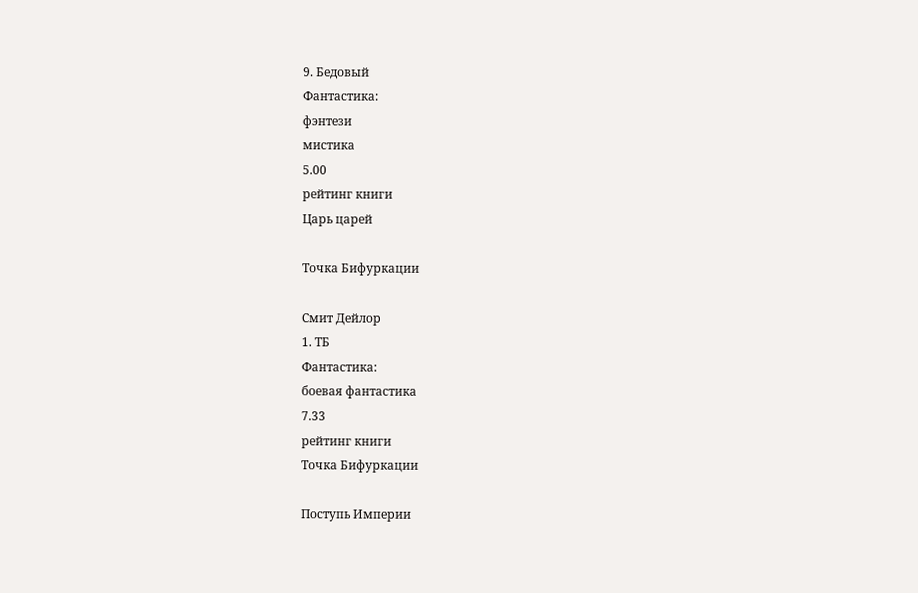9. Бедовый
Фантастика:
фэнтези
мистика
5.00
рейтинг книги
Царь царей

Точка Бифуркации

Смит Дейлор
1. ТБ
Фантастика:
боевая фантастика
7.33
рейтинг книги
Точка Бифуркации

Поступь Империи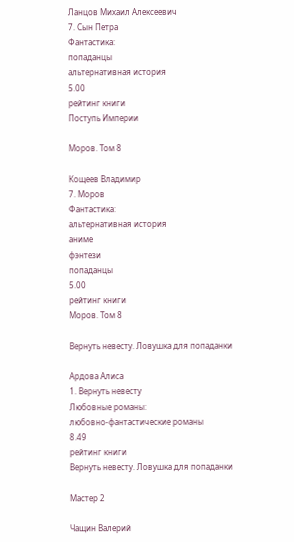Ланцов Михаил Алексеевич
7. Сын Петра
Фантастика:
попаданцы
альтернативная история
5.00
рейтинг книги
Поступь Империи

Моров. Том 8

Кощеев Владимир
7. Моров
Фантастика:
альтернативная история
аниме
фэнтези
попаданцы
5.00
рейтинг книги
Моров. Том 8

Вернуть невесту. Ловушка для попаданки

Ардова Алиса
1. Вернуть невесту
Любовные романы:
любовно-фантастические романы
8.49
рейтинг книги
Вернуть невесту. Ловушка для попаданки

Мастер 2

Чащин Валерий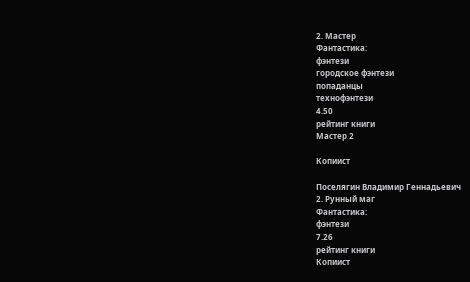2. Мастер
Фантастика:
фэнтези
городское фэнтези
попаданцы
технофэнтези
4.50
рейтинг книги
Мастер 2

Копиист

Поселягин Владимир Геннадьевич
2. Рунный маг
Фантастика:
фэнтези
7.26
рейтинг книги
Копиист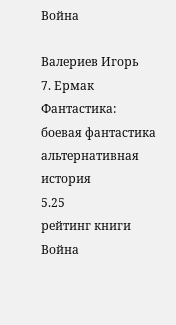Война

Валериев Игорь
7. Ермак
Фантастика:
боевая фантастика
альтернативная история
5.25
рейтинг книги
Война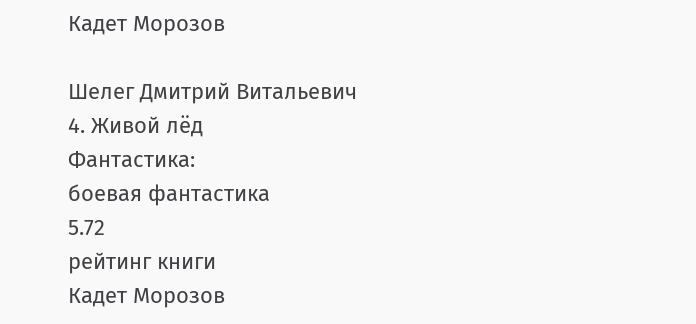Кадет Морозов

Шелег Дмитрий Витальевич
4. Живой лёд
Фантастика:
боевая фантастика
5.72
рейтинг книги
Кадет Морозов